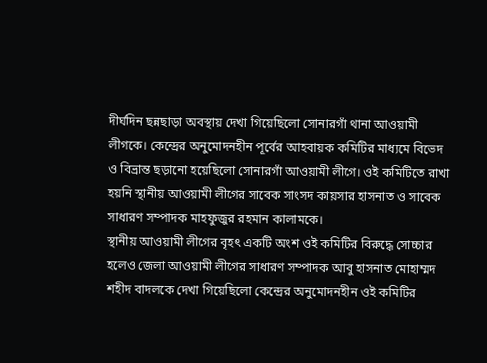দীর্ঘদিন ছন্নছাড়া অবস্থায় দেখা গিয়েছিলো সোনারগাঁ থানা আওয়ামী লীগকে। কেন্দ্রের অনুমোদনহীন পূর্বের আহবায়ক কমিটির মাধ্যমে বিভেদ ও বিভ্রান্ত ছড়ানো হয়েছিলো সোনারগাঁ আওয়ামী লীগে। ওই কমিটিতে রাখা হয়নি স্থানীয় আওয়ামী লীগের সাবেক সাংসদ কায়সার হাসনাত ও সাবেক সাধারণ সম্পাদক মাহফুজুর রহমান কালামকে।
স্থানীয় আওয়ামী লীগের বৃহৎ একটি অংশ ওই কমিটির বিরুদ্ধে সোচ্চার হলেও জেলা আওয়ামী লীগের সাধারণ সম্পাদক আবু হাসনাত মোহাম্মদ শহীদ বাদলকে দেখা গিয়েছিলো কেন্দ্রের অনুমোদনহীন ওই কমিটির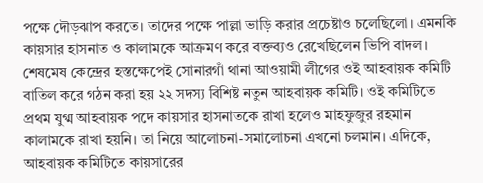পক্ষে দৌড়ঝাপ করতে। তাদের পক্ষে পাল্লা ভাড়ি করার প্রচেষ্টাও চলেছিলো। এমনকি কায়সার হাসনাত ও কালামকে আক্রমণ করে বক্তব্যও রেখেছিলেন ভিপি বাদল।
শেষমেষ কেন্দ্রের হস্তক্ষেপেই সোনারগাঁ থানা আওয়ামী লীগের ওই আহবায়ক কমিটি বাতিল করে গঠন করা হয় ২২ সদস্য বিশিষ্ট নতুন আহবায়ক কমিটি। ওই কমিটিতে প্রথম যুগ্ম আহবায়ক পদে কায়সার হাসনাতকে রাখা হলেও মাহফুজুর রহমান কালামকে রাখা হয়নি। তা নিয়ে আলোচনা-সমালোচনা এখনো চলমান। এদিকে, আহবায়ক কমিটিতে কায়সারের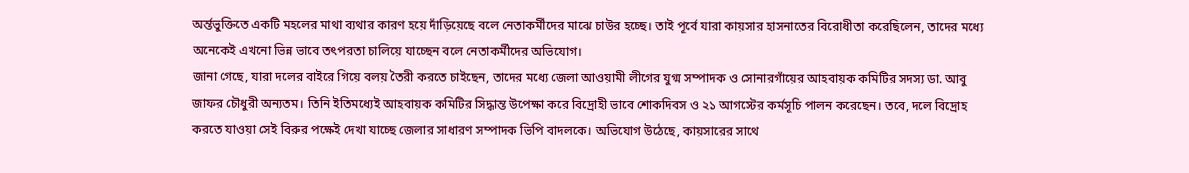অর্ন্তভুক্তিতে একটি মহলের মাথা ব্যথার কারণ হয়ে দাঁড়িয়েছে বলে নেতাকর্মীদের মাঝে চাউর হচ্ছে। তাই পূর্বে যারা কায়সার হাসনাতের বিরোধীতা করেছিলেন, তাদের মধ্যে অনেকেই এখনো ভিন্ন ভাবে তৎপরতা চালিয়ে যাচ্ছেন বলে নেতাকর্মীদের অভিযোগ।
জানা গেছে, যারা দলের বাইরে গিয়ে বলয় তৈরী করতে চাইছেন, তাদের মধ্যে জেলা আওয়ামী লীগের যুগ্ম সম্পাদক ও সোনারগাঁয়ের আহবায়ক কমিটির সদস্য ডা. আবু জাফর চৌধুরী অন্যতম। তিনি ইতিমধ্যেই আহবায়ক কমিটির সিদ্ধান্ত উপেক্ষা করে বিদ্রোহী ভাবে শোকদিবস ও ২১ আগস্টের কর্মসূচি পালন করেছেন। তবে, দলে বিদ্রোহ করতে যাওয়া সেই বিরুর পক্ষেই দেখা যাচ্ছে জেলার সাধারণ সম্পাদক ভিপি বাদলকে। অভিযোগ উঠেছে, কায়সারের সাথে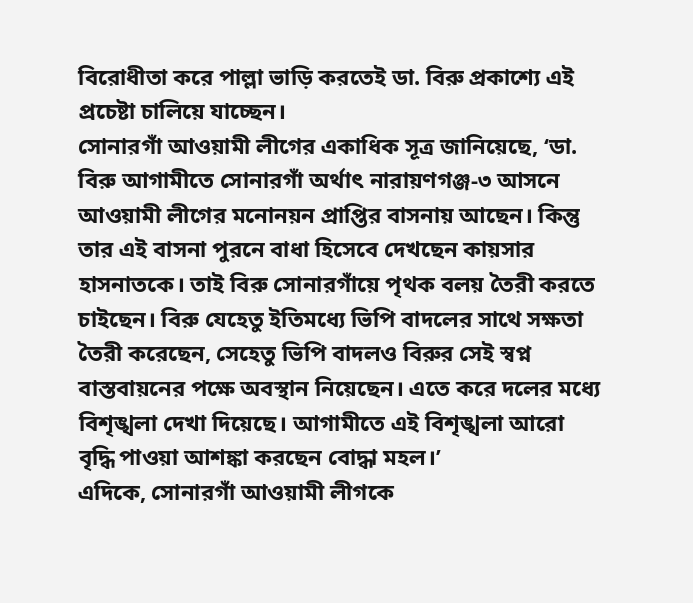বিরোধীতা করে পাল্লা ভাড়ি করতেই ডা. বিরু প্রকাশ্যে এই প্রচেষ্টা চালিয়ে যাচ্ছেন।
সোনারগাঁ আওয়ামী লীগের একাধিক সূত্র জানিয়েছে, ‘ডা. বিরু আগামীতে সোনারগাঁ অর্থাৎ নারায়ণগঞ্জ-৩ আসনে আওয়ামী লীগের মনোনয়ন প্রাপ্তির বাসনায় আছেন। কিন্তু তার এই বাসনা পুরনে বাধা হিসেবে দেখছেন কায়সার হাসনাতকে। তাই বিরু সোনারগাঁয়ে পৃথক বলয় তৈরী করতে চাইছেন। বিরু যেহেতু ইতিমধ্যে ভিপি বাদলের সাথে সক্ষতা তৈরী করেছেন, সেহেতু ভিপি বাদলও বিরুর সেই স্বপ্ন বাস্তবায়নের পক্ষে অবস্থান নিয়েছেন। এতে করে দলের মধ্যে বিশৃঙ্খলা দেখা দিয়েছে। আগামীতে এই বিশৃঙ্খলা আরো বৃদ্ধি পাওয়া আশঙ্কা করছেন বোদ্ধা মহল।’
এদিকে, সোনারগাঁ আওয়ামী লীগকে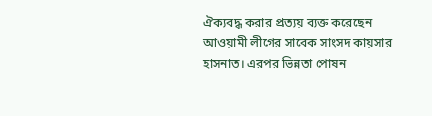ঐক্যবদ্ধ করার প্রত্যয় ব্যক্ত করেছেন আওয়ামী লীগের সাবেক সাংসদ কায়সার হাসনাত। এরপর ভিন্নতা পোষন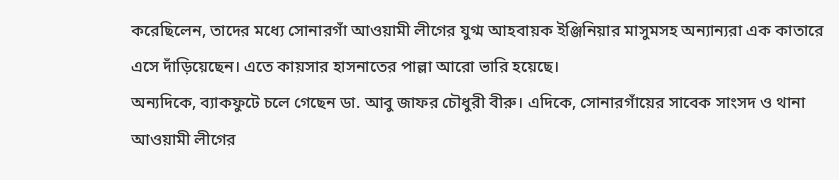করেছিলেন, তাদের মধ্যে সোনারগাঁ আওয়ামী লীগের যুগ্ম আহবায়ক ইঞ্জিনিয়ার মাসুমসহ অন্যান্যরা এক কাতারে এসে দাঁড়িয়েছেন। এতে কায়সার হাসনাতের পাল্লা আরো ভারি হয়েছে।
অন্যদিকে, ব্যাকফুটে চলে গেছেন ডা. আবু জাফর চৌধুরী বীরু। এদিকে, সোনারগাঁয়ের সাবেক সাংসদ ও থানা আওয়ামী লীগের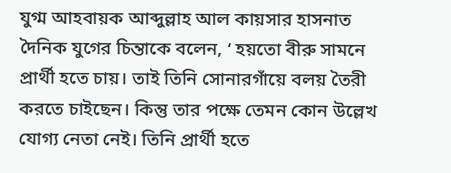যুগ্ম আহবায়ক আব্দুল্লাহ আল কায়সার হাসনাত দৈনিক যুগের চিন্তাকে বলেন, ‘ হয়তো বীরু সামনে প্রার্থী হতে চায়। তাই তিনি সোনারগাঁয়ে বলয় তৈরী করতে চাইছেন। কিন্তু তার পক্ষে তেমন কোন উল্লেখ যোগ্য নেতা নেই। তিনি প্রার্থী হতে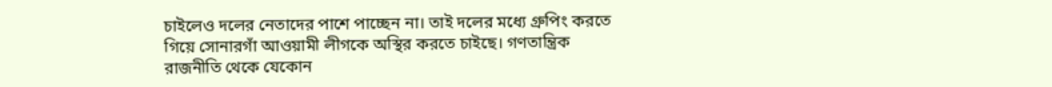চাইলেও দলের নেতাদের পাশে পাচ্ছেন না। তাই দলের মধ্যে গ্রুপিং করতে গিয়ে সোনারগাঁ আওয়ামী লীগকে অস্থির করতে চাইছে। গণতান্ত্রিক রাজনীতি থেকে যেকোন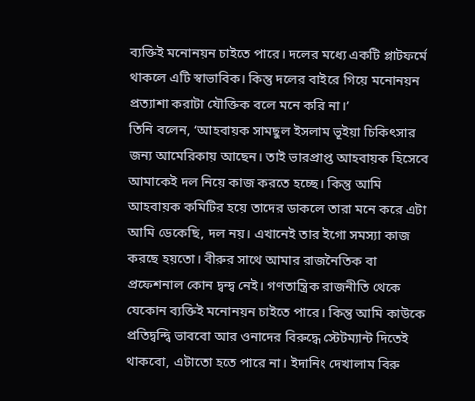ব্যক্তিই মনোনয়ন চাইতে পারে। দলের মধ্যে একটি প্লাটফর্মে থাকলে এটি স্বাভাবিক। কিন্তু দলের বাইরে গিয়ে মনোনয়ন প্রত্যাশা করাটা যৌক্তিক বলে মনে করি না।’
তিনি বলেন, ‘আহবায়ক সামছুল ইসলাম ভূইয়া চিকিৎসার জন্য আমেরিকায় আছেন। তাই ভারপ্রাপ্ত আহবায়ক হিসেবে আমাকেই দল নিয়ে কাজ করতে হচ্ছে। কিন্তু আমি আহবায়ক কমিটির হয়ে তাদের ডাকলে তারা মনে করে এটা আমি ডেকেছি, দল নয়। এখানেই তার ইগো সমস্যা কাজ করছে হয়তো। বীরুর সাথে আমার রাজনৈতিক বা প্রফেশনাল কোন দ্বন্দ্ব নেই। গণতান্ত্রিক রাজনীতি থেকে যেকোন ব্যক্তিই মনোনয়ন চাইতে পারে। কিন্তু আমি কাউকে প্রতিদ্বন্দ্বি ভাববো আর ওনাদের বিরুদ্ধে স্টেটম্যান্ট দিতেই থাকবো, এটাতো হতে পারে না। ইদানিং দেখালাম বিরু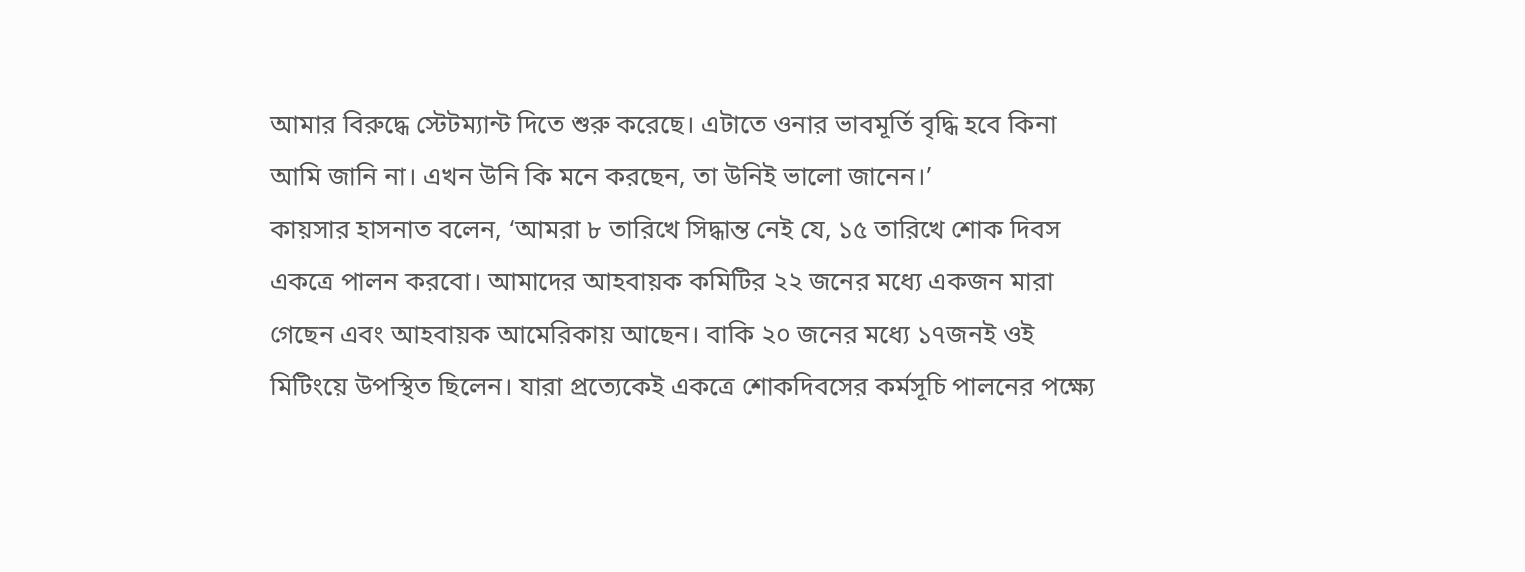আমার বিরুদ্ধে স্টেটম্যান্ট দিতে শুরু করেছে। এটাতে ওনার ভাবমূর্তি বৃদ্ধি হবে কিনা আমি জানি না। এখন উনি কি মনে করছেন, তা উনিই ভালো জানেন।’
কায়সার হাসনাত বলেন, ‘আমরা ৮ তারিখে সিদ্ধান্ত নেই যে, ১৫ তারিখে শোক দিবস একত্রে পালন করবো। আমাদের আহবায়ক কমিটির ২২ জনের মধ্যে একজন মারা গেছেন এবং আহবায়ক আমেরিকায় আছেন। বাকি ২০ জনের মধ্যে ১৭জনই ওই মিটিংয়ে উপস্থিত ছিলেন। যারা প্রত্যেকেই একত্রে শোকদিবসের কর্মসূচি পালনের পক্ষ্যে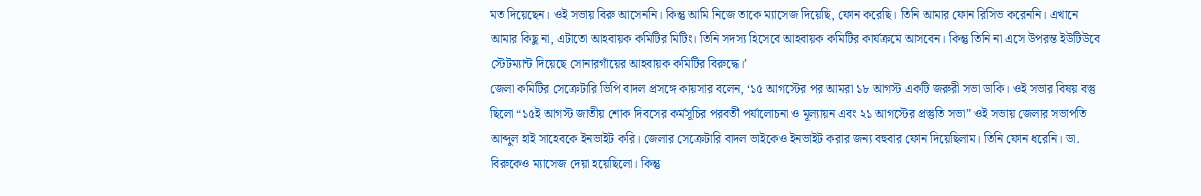মত দিয়েছেন। ওই সভায় বিরু আসেননি। কিন্তু আমি নিজে তাকে ম্যাসেজ দিয়েছি, ফোন করেছি। তিনি আমার ফোন রিসিভ করেননি। এখানে আমার কিছু না, এটাতো আহবায়ক কমিটির মিটিং। তিনি সদস্য হিসেবে আহবায়ক কমিটির কার্যক্রমে আসবেন। কিন্তু তিনি না এসে উপরন্ত ইউটিউবে স্টেটম্যান্ট দিয়েছে সোনারগাঁয়ের আহবায়ক কমিটির বিরুদ্ধে।’
জেলা কমিটির সেক্রেটারি ভিপি বাদল প্রসঙ্গে কায়সার বলেন, ‘১৫ আগস্টের পর আমরা ১৮ আগস্ট একটি জরুরী সভা ডাকি। ওই সভার বিষয় বস্তু ছিলো “১৫ই আগস্ট জাতীয় শোক দিবসের কর্মসূচির পরবর্তী পর্যালোচনা ও মূল্যায়ন এবং ২১ আগস্টের প্রস্তুতি সভা” ওই সভায় জেলার সভাপতি আব্দুল হাই সাহেবকে ইনভাইট করি। জেলার সেক্রেটারি বাদল ভাইকেও ইনভাইট করার জন্য বহুবার ফোন দিয়েছিলাম। তিনি ফোন ধরেনি। ডা. বিরুকেও ম্যাসেজ দেয়া হয়েছিলো। কিন্তু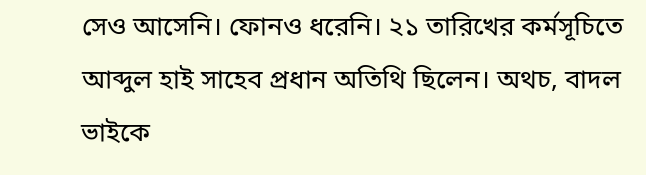সেও আসেনি। ফোনও ধরেনি। ২১ তারিখের কর্মসূচিতে আব্দুল হাই সাহেব প্রধান অতিথি ছিলেন। অথচ, বাদল ভাইকে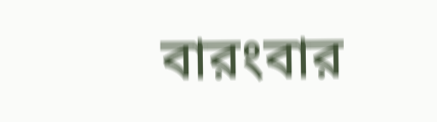বারংবার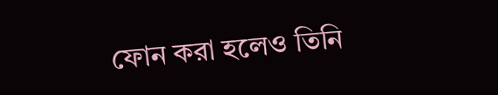ফোন করা হলেও তিনি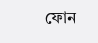ফোন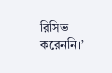রিসিভ করেননি।’